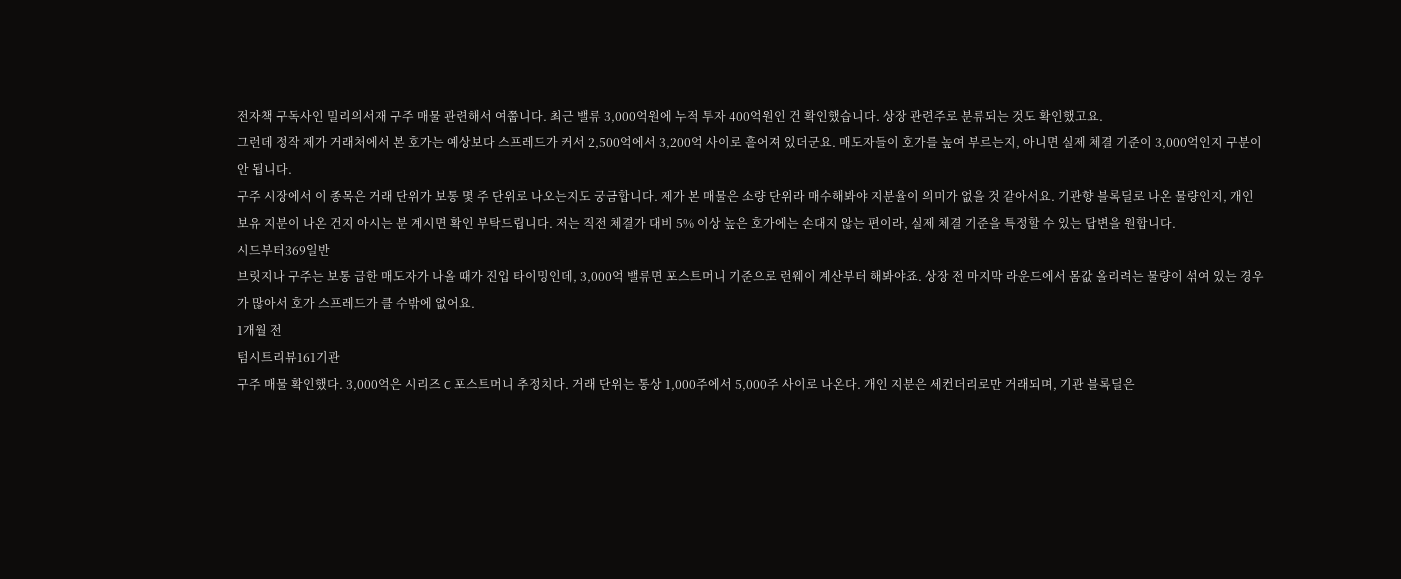전자책 구독사인 밀리의서재 구주 매물 관련해서 여쭙니다. 최근 밸류 3,000억원에 누적 투자 400억원인 건 확인했습니다. 상장 관련주로 분류되는 것도 확인했고요.
그런데 정작 제가 거래처에서 본 호가는 예상보다 스프레드가 커서 2,500억에서 3,200억 사이로 흩어져 있더군요. 매도자들이 호가를 높여 부르는지, 아니면 실제 체결 기준이 3,000억인지 구분이 안 됩니다.
구주 시장에서 이 종목은 거래 단위가 보통 몇 주 단위로 나오는지도 궁금합니다. 제가 본 매물은 소량 단위라 매수해봐야 지분율이 의미가 없을 것 같아서요. 기관향 블록딜로 나온 물량인지, 개인 보유 지분이 나온 건지 아시는 분 계시면 확인 부탁드립니다. 저는 직전 체결가 대비 5% 이상 높은 호가에는 손대지 않는 편이라, 실제 체결 기준을 특정할 수 있는 답변을 원합니다.
시드부터369일반
브릿지나 구주는 보통 급한 매도자가 나올 때가 진입 타이밍인데, 3,000억 밸류면 포스트머니 기준으로 런웨이 계산부터 해봐야죠. 상장 전 마지막 라운드에서 몸값 올리려는 물량이 섞여 있는 경우가 많아서 호가 스프레드가 클 수밖에 없어요.
1개월 전
텀시트리뷰161기관
구주 매물 확인했다. 3,000억은 시리즈 C 포스트머니 추정치다. 거래 단위는 통상 1,000주에서 5,000주 사이로 나온다. 개인 지분은 세컨더리로만 거래되며, 기관 블록딜은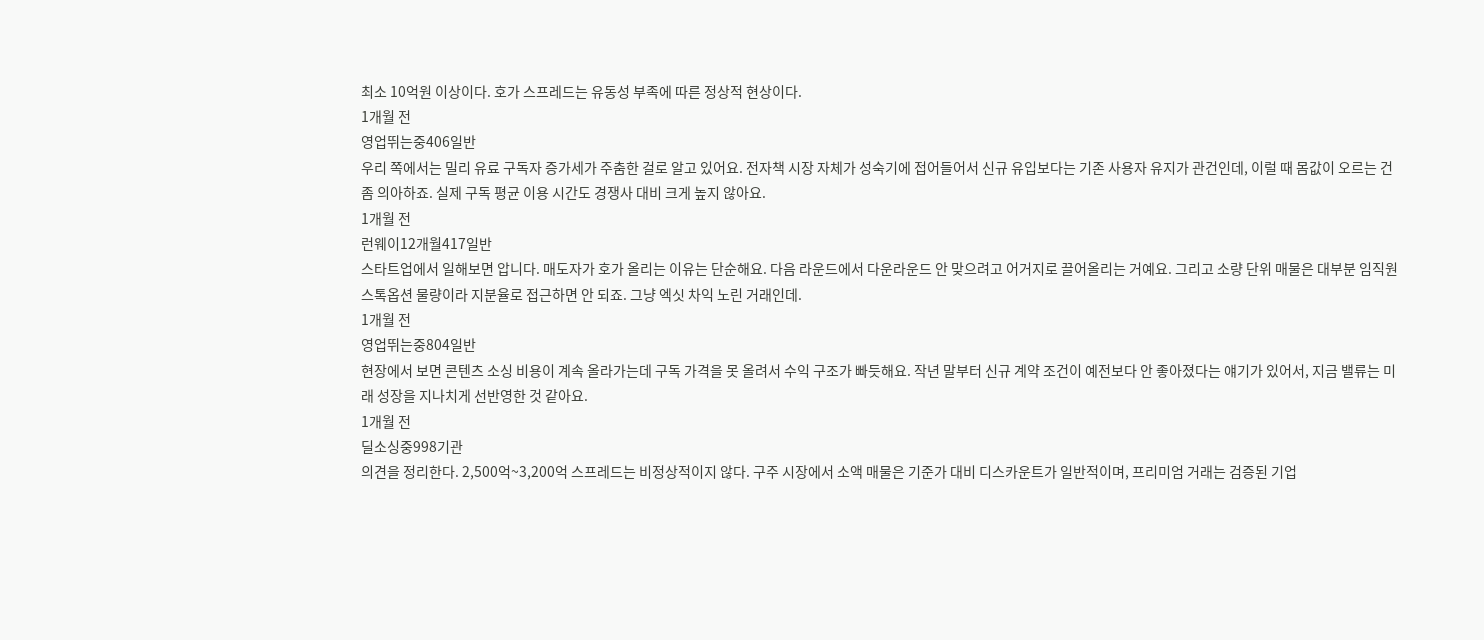최소 10억원 이상이다. 호가 스프레드는 유동성 부족에 따른 정상적 현상이다.
1개월 전
영업뛰는중406일반
우리 쪽에서는 밀리 유료 구독자 증가세가 주춤한 걸로 알고 있어요. 전자책 시장 자체가 성숙기에 접어들어서 신규 유입보다는 기존 사용자 유지가 관건인데, 이럴 때 몸값이 오르는 건 좀 의아하죠. 실제 구독 평균 이용 시간도 경쟁사 대비 크게 높지 않아요.
1개월 전
런웨이12개월417일반
스타트업에서 일해보면 압니다. 매도자가 호가 올리는 이유는 단순해요. 다음 라운드에서 다운라운드 안 맞으려고 어거지로 끌어올리는 거예요. 그리고 소량 단위 매물은 대부분 임직원 스톡옵션 물량이라 지분율로 접근하면 안 되죠. 그냥 엑싯 차익 노린 거래인데.
1개월 전
영업뛰는중804일반
현장에서 보면 콘텐츠 소싱 비용이 계속 올라가는데 구독 가격을 못 올려서 수익 구조가 빠듯해요. 작년 말부터 신규 계약 조건이 예전보다 안 좋아졌다는 얘기가 있어서, 지금 밸류는 미래 성장을 지나치게 선반영한 것 같아요.
1개월 전
딜소싱중998기관
의견을 정리한다. 2,500억~3,200억 스프레드는 비정상적이지 않다. 구주 시장에서 소액 매물은 기준가 대비 디스카운트가 일반적이며, 프리미엄 거래는 검증된 기업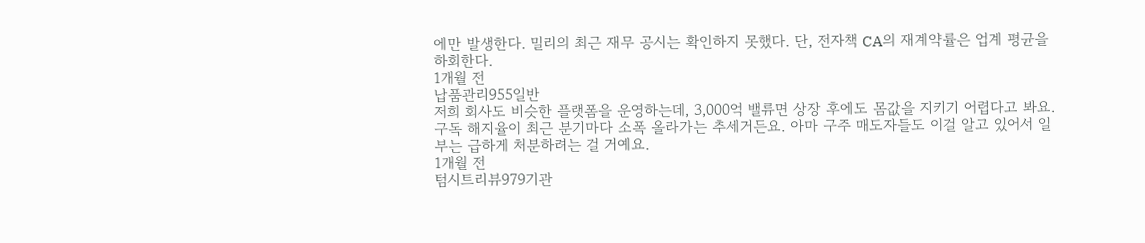에만 발생한다. 밀리의 최근 재무 공시는 확인하지 못했다. 단, 전자책 CA의 재계약률은 업계 평균을 하회한다.
1개월 전
납품관리955일반
저희 회사도 비슷한 플랫폼을 운영하는데, 3,000억 밸류면 상장 후에도 몸값을 지키기 어렵다고 봐요. 구독 해지율이 최근 분기마다 소폭 올라가는 추세거든요. 아마 구주 매도자들도 이걸 알고 있어서 일부는 급하게 처분하려는 걸 거예요.
1개월 전
텀시트리뷰979기관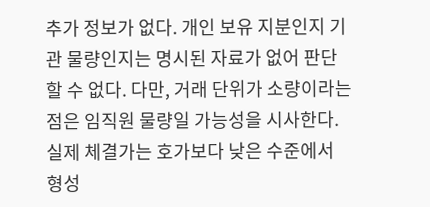추가 정보가 없다. 개인 보유 지분인지 기관 물량인지는 명시된 자료가 없어 판단할 수 없다. 다만, 거래 단위가 소량이라는 점은 임직원 물량일 가능성을 시사한다. 실제 체결가는 호가보다 낮은 수준에서 형성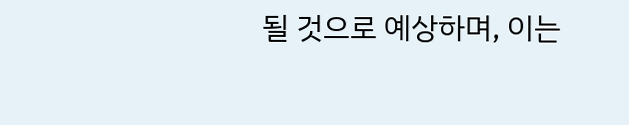될 것으로 예상하며, 이는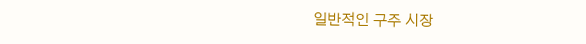일반적인 구주 시장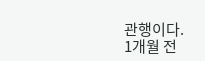관행이다.
1개월 전